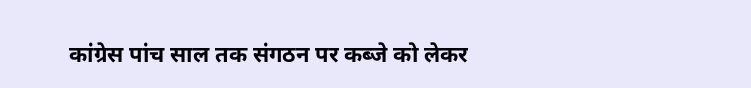कांग्रेस पांच साल तक संगठन पर कब्जे को लेकर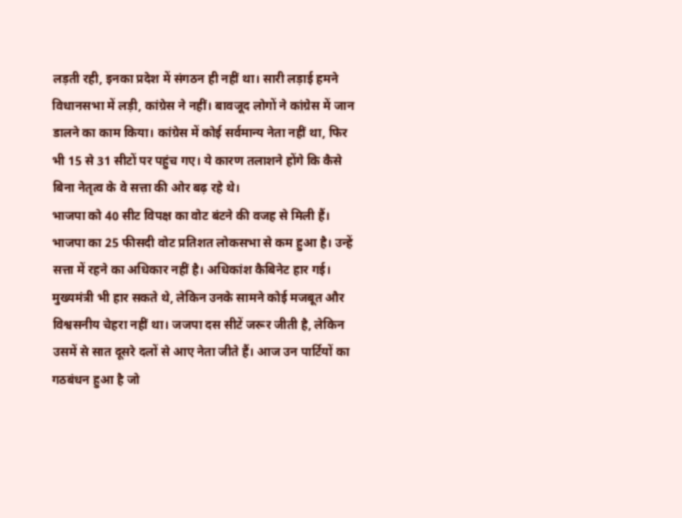लड़ती रही, इनका प्रदेश में संगठन ही नहीं था। सारी लड़ाई हमने विधानसभा में लड़ी, कांग्रेस ने नहीं। बावजूद लोगों ने कांग्रेस में जान डालने का काम किया। कांग्रेस में कोई सर्वमान्य नेता नहीं था, फिर भी 15 से 31 सीटों पर पहुंच गए। ये कारण तलाशने होंगे कि कैसे बिना नेतृत्व के वे सत्ता की ओर बढ़ रहे थे।
भाजपा को 40 सीट विपक्ष का वोट बंटने की वजह से मिली हैं। भाजपा का 25 फीसदी वोट प्रतिशत लोकसभा से कम हुआ है। उन्हें सत्ता में रहने का अधिकार नहीं है। अधिकांश कैबिनेट हार गई। मुख्यमंत्री भी हार सकते थे, लेकिन उनके सामने कोई मजबूत और विश्वसनीय चेहरा नहीं था। जजपा दस सीटें जरूर जीती है, लेकिन उसमें से सात दूसरे दलों से आए नेता जीते हैं। आज उन पार्टियों का गठबंधन हुआ है जो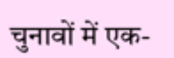चुनावों में एक-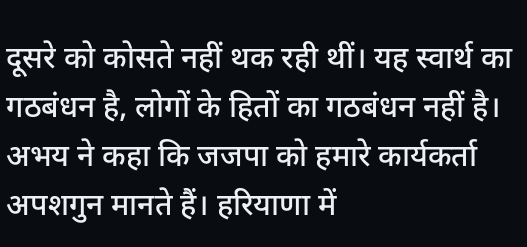दूसरे को कोसते नहीं थक रही थीं। यह स्वार्थ का गठबंधन है, लोगों के हितों का गठबंधन नहीं है।
अभय ने कहा कि जजपा को हमारे कार्यकर्ता अपशगुन मानते हैं। हरियाणा में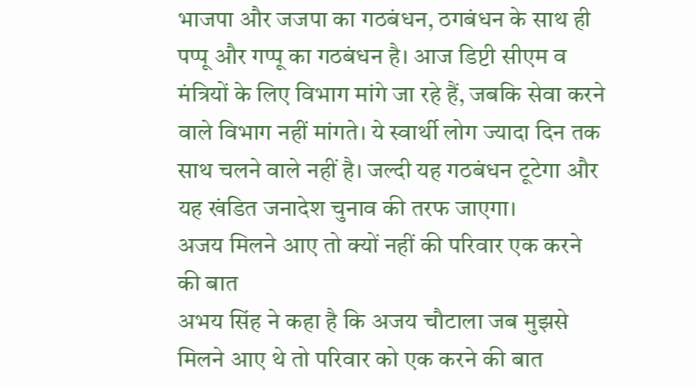भाजपा और जजपा का गठबंधन, ठगबंधन के साथ ही पप्पू और गप्पू का गठबंधन है। आज डिप्टी सीएम व मंत्रियों के लिए विभाग मांगे जा रहे हैं, जबकि सेवा करने वाले विभाग नहीं मांगते। ये स्वार्थी लोग ज्यादा दिन तक साथ चलने वाले नहीं है। जल्दी यह गठबंधन टूटेगा और यह खंडित जनादेश चुनाव की तरफ जाएगा।
अजय मिलने आए तो क्यों नहीं की परिवार एक करने की बात
अभय सिंह ने कहा है कि अजय चौटाला जब मुझसे मिलने आए थे तो परिवार को एक करने की बात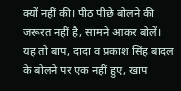क्यों नहीं की। पीठ पीछे बोलने की जरूरत नहीं है, सामने आकर बोलें। यह तो बाप, दादा व प्रकाश सिंह बादल के बोलने पर एक नहीं हुए, खाप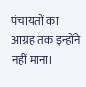पंचायतों का आग्रह तक इन्होंने नहीं माना।